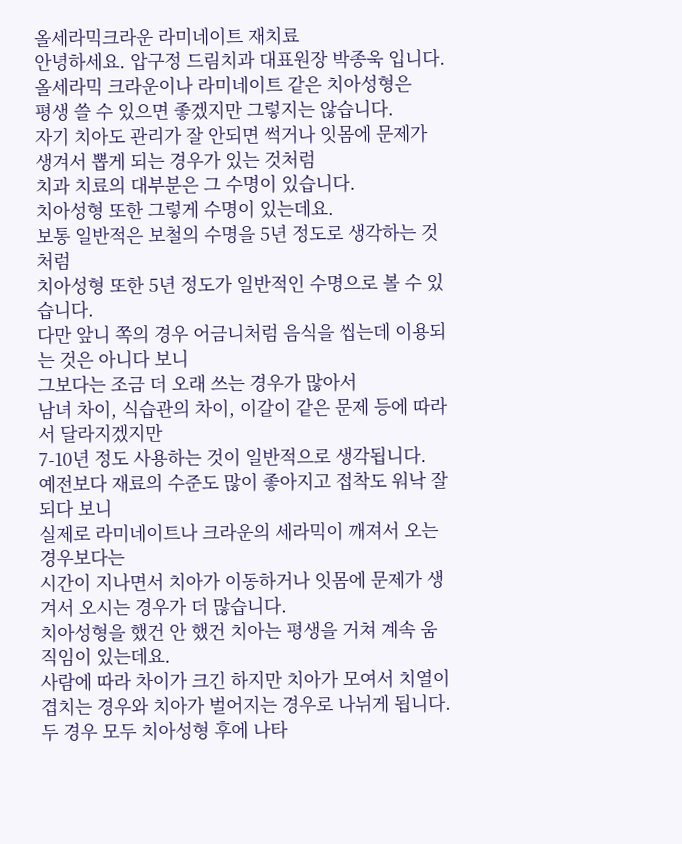올세라믹크라운 라미네이트 재치료
안녕하세요. 압구정 드림치과 대표원장 박종욱 입니다.
올세라믹 크라운이나 라미네이트 같은 치아성형은
평생 쓸 수 있으면 좋겠지만 그렇지는 않습니다.
자기 치아도 관리가 잘 안되면 썩거나 잇몸에 문제가 생겨서 뽑게 되는 경우가 있는 것처럼
치과 치료의 대부분은 그 수명이 있습니다.
치아성형 또한 그렇게 수명이 있는데요.
보통 일반적은 보철의 수명을 5년 정도로 생각하는 것처럼
치아성형 또한 5년 정도가 일반적인 수명으로 볼 수 있습니다.
다만 앞니 쪽의 경우 어금니처럼 음식을 씹는데 이용되는 것은 아니다 보니
그보다는 조금 더 오래 쓰는 경우가 많아서
남녀 차이, 식습관의 차이, 이갈이 같은 문제 등에 따라서 달라지겠지만
7-10년 정도 사용하는 것이 일반적으로 생각됩니다.
예전보다 재료의 수준도 많이 좋아지고 접착도 워낙 잘 되다 보니
실제로 라미네이트나 크라운의 세라믹이 깨져서 오는 경우보다는
시간이 지나면서 치아가 이동하거나 잇몸에 문제가 생겨서 오시는 경우가 더 많습니다.
치아성형을 했건 안 했건 치아는 평생을 거쳐 계속 움직임이 있는데요.
사람에 따라 차이가 크긴 하지만 치아가 모여서 치열이 겹치는 경우와 치아가 벌어지는 경우로 나뉘게 됩니다.
두 경우 모두 치아성형 후에 나타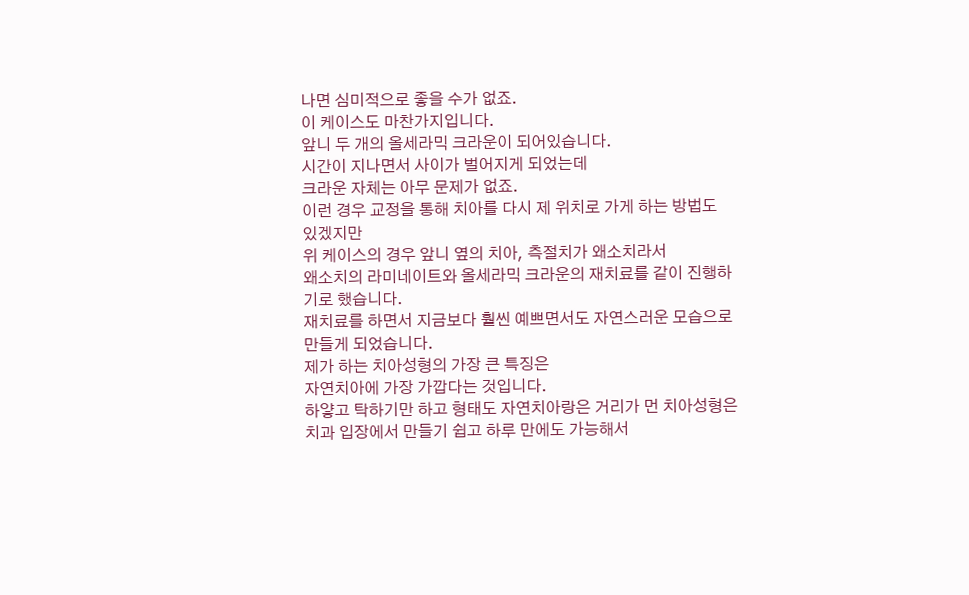나면 심미적으로 좋을 수가 없죠.
이 케이스도 마찬가지입니다.
앞니 두 개의 올세라믹 크라운이 되어있습니다.
시간이 지나면서 사이가 벌어지게 되었는데
크라운 자체는 아무 문제가 없죠.
이런 경우 교정을 통해 치아를 다시 제 위치로 가게 하는 방법도 있겠지만
위 케이스의 경우 앞니 옆의 치아, 측절치가 왜소치라서
왜소치의 라미네이트와 올세라믹 크라운의 재치료를 같이 진행하기로 했습니다.
재치료를 하면서 지금보다 훨씬 예쁘면서도 자연스러운 모습으로 만들게 되었습니다.
제가 하는 치아성형의 가장 큰 특징은
자연치아에 가장 가깝다는 것입니다.
하얗고 탁하기만 하고 형태도 자연치아랑은 거리가 먼 치아성형은
치과 입장에서 만들기 쉽고 하루 만에도 가능해서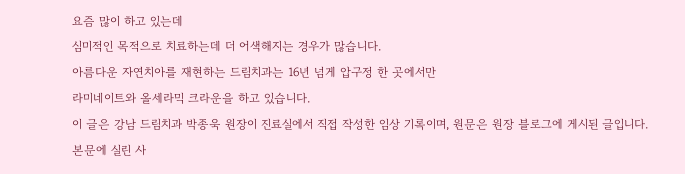요즘 많이 하고 있는데
심미적인 목적으로 치료하는데 더 어색해지는 경우가 많습니다.
아름다운 자연치아를 재현하는 드림치과는 16년 넘게 압구정 한 곳에서만
라미네이트와 올세라믹 크라운을 하고 있습니다.
이 글은 강남 드림치과 박종욱 원장이 진료실에서 직접 작성한 임상 기록이며, 원문은 원장 블로그에 게시된 글입니다. 본문에 실린 사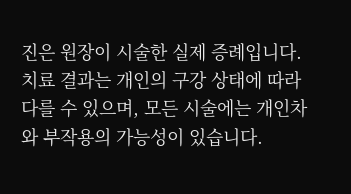진은 원장이 시술한 실제 증례입니다. 치료 결과는 개인의 구강 상태에 따라 다를 수 있으며, 모든 시술에는 개인차와 부작용의 가능성이 있습니다.